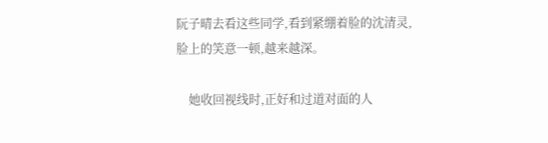阮子晴去看这些同学,看到紧绷着脸的沈清灵,脸上的笑意一顿,越来越深。

    她收回视线时,正好和过道对面的人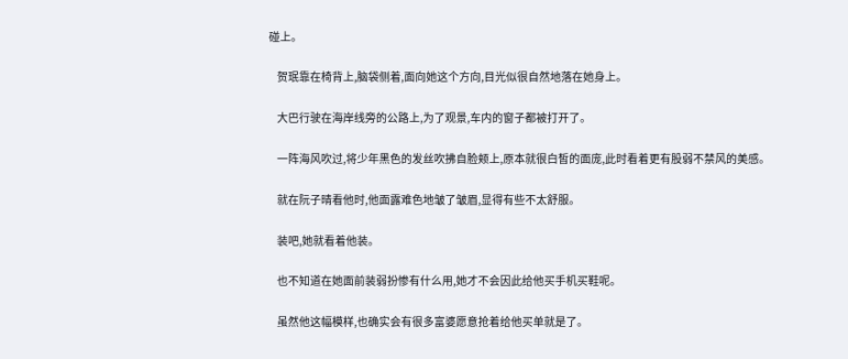碰上。

    贺珉靠在椅背上,脑袋侧着,面向她这个方向,目光似很自然地落在她身上。

    大巴行驶在海岸线旁的公路上,为了观景,车内的窗子都被打开了。

    一阵海风吹过,将少年黑色的发丝吹拂自脸颊上,原本就很白皙的面庞,此时看着更有股弱不禁风的美感。

    就在阮子晴看他时,他面露难色地皱了皱眉,显得有些不太舒服。

    装吧,她就看着他装。

    也不知道在她面前装弱扮惨有什么用,她才不会因此给他买手机买鞋呢。

    虽然他这幅模样,也确实会有很多富婆愿意抢着给他买单就是了。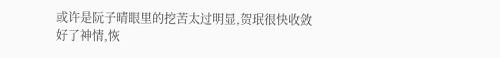或许是阮子晴眼里的挖苦太过明显,贺珉很快收敛好了神情,恢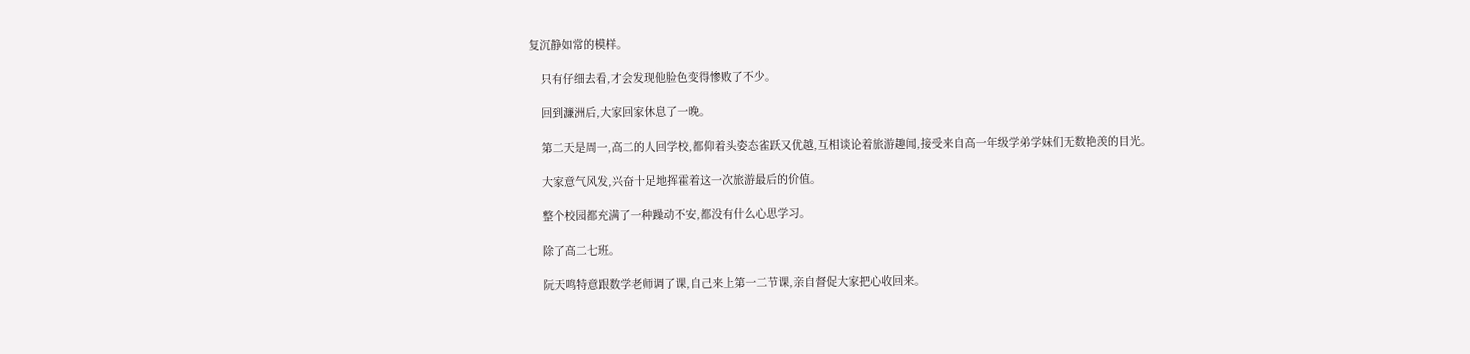复沉静如常的模样。

    只有仔细去看,才会发现他脸色变得惨败了不少。

    回到濂洲后,大家回家休息了一晚。

    第二天是周一,高二的人回学校,都仰着头姿态雀跃又优越,互相谈论着旅游趣闻,接受来自高一年级学弟学妹们无数艳羡的目光。

    大家意气风发,兴奋十足地挥霍着这一次旅游最后的价值。

    整个校园都充满了一种躁动不安,都没有什么心思学习。

    除了高二七班。

    阮天鸣特意跟数学老师调了课,自己来上第一二节课,亲自督促大家把心收回来。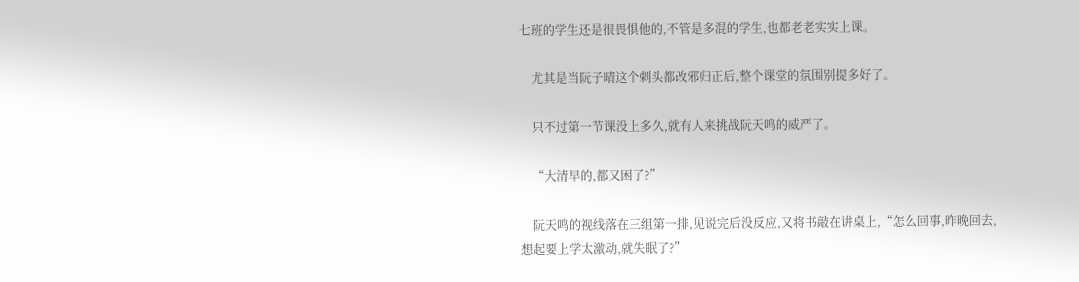七班的学生还是很畏惧他的,不管是多混的学生,也都老老实实上课。

    尤其是当阮子晴这个刺头都改邪归正后,整个课堂的氛围别提多好了。

    只不过第一节课没上多久,就有人来挑战阮天鸣的威严了。

    “大清早的,都又困了?”

    阮天鸣的视线落在三组第一排,见说完后没反应,又将书敲在讲桌上,“怎么回事,昨晚回去,想起要上学太激动,就失眠了?”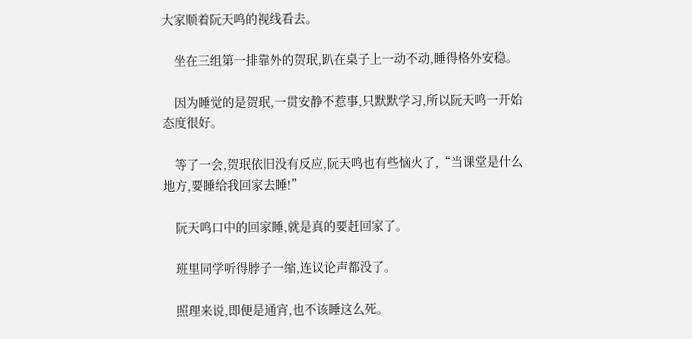大家顺着阮天鸣的视线看去。

    坐在三组第一排靠外的贺珉,趴在桌子上一动不动,睡得格外安稳。

    因为睡觉的是贺珉,一贯安静不惹事,只默默学习,所以阮天鸣一开始态度很好。

    等了一会,贺珉依旧没有反应,阮天鸣也有些恼火了,“当课堂是什么地方,要睡给我回家去睡!”

    阮天鸣口中的回家睡,就是真的要赶回家了。

    班里同学听得脖子一缩,连议论声都没了。

    照理来说,即便是通宵,也不该睡这么死。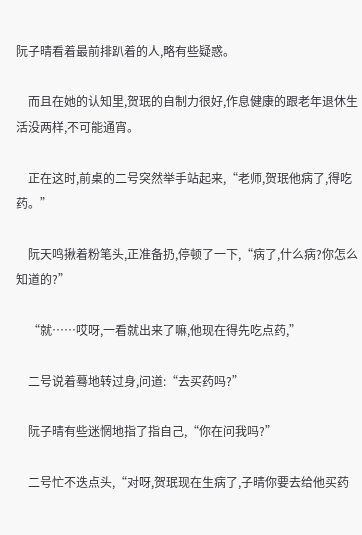阮子晴看着最前排趴着的人,略有些疑惑。

    而且在她的认知里,贺珉的自制力很好,作息健康的跟老年退休生活没两样,不可能通宵。

    正在这时,前桌的二号突然举手站起来,“老师,贺珉他病了,得吃药。”

    阮天鸣揪着粉笔头,正准备扔,停顿了一下,“病了,什么病?你怎么知道的?”

    “就……哎呀,一看就出来了嘛,他现在得先吃点药,”

    二号说着蓦地转过身,问道:“去买药吗?”

    阮子晴有些迷惘地指了指自己,“你在问我吗?”

    二号忙不迭点头,“对呀,贺珉现在生病了,子晴你要去给他买药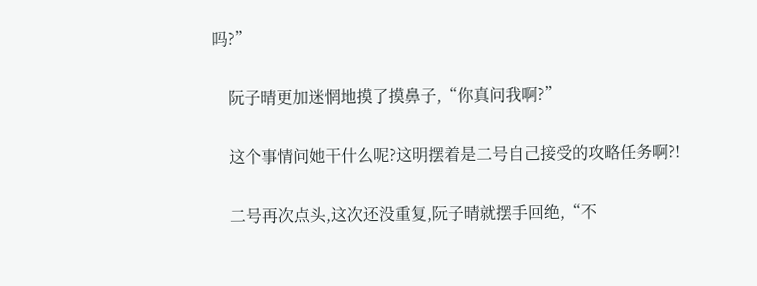吗?”

    阮子晴更加迷惘地摸了摸鼻子,“你真问我啊?”

    这个事情问她干什么呢?这明摆着是二号自己接受的攻略任务啊?!

    二号再次点头,这次还没重复,阮子晴就摆手回绝,“不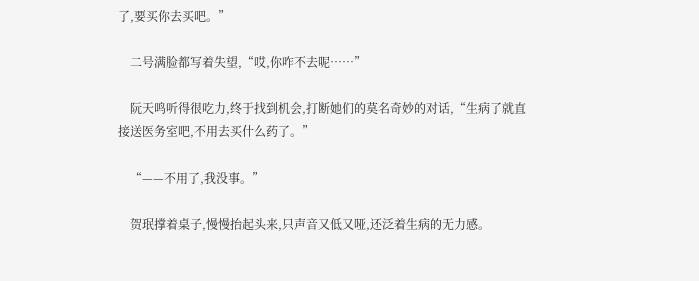了,要买你去买吧。”

    二号满脸都写着失望,“哎,你咋不去呢……”

    阮天鸣听得很吃力,终于找到机会,打断她们的莫名奇妙的对话,“生病了就直接送医务室吧,不用去买什么药了。”

    “——不用了,我没事。”

    贺珉撑着桌子,慢慢抬起头来,只声音又低又哑,还泛着生病的无力感。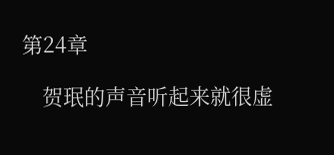第24章

    贺珉的声音听起来就很虚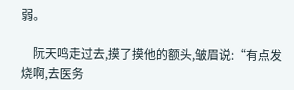弱。

    阮天鸣走过去,摸了摸他的额头,皱眉说:“有点发烧啊,去医务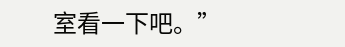室看一下吧。”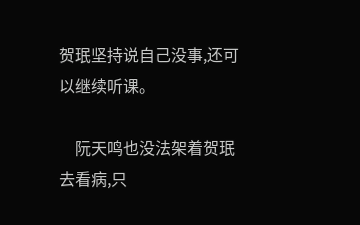贺珉坚持说自己没事,还可以继续听课。

    阮天鸣也没法架着贺珉去看病,只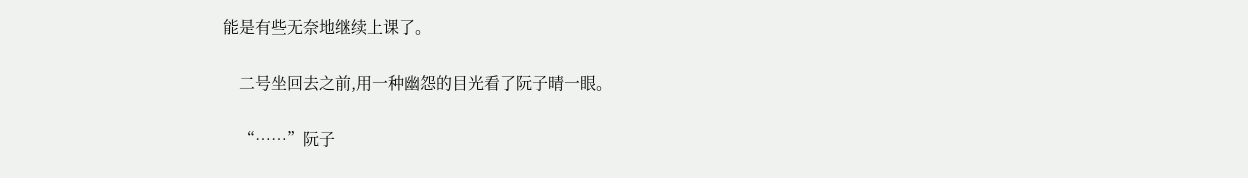能是有些无奈地继续上课了。

    二号坐回去之前,用一种幽怨的目光看了阮子晴一眼。

    “……”阮子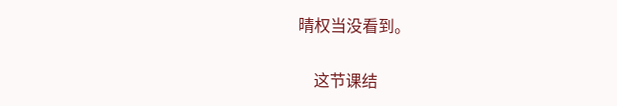晴权当没看到。

    这节课结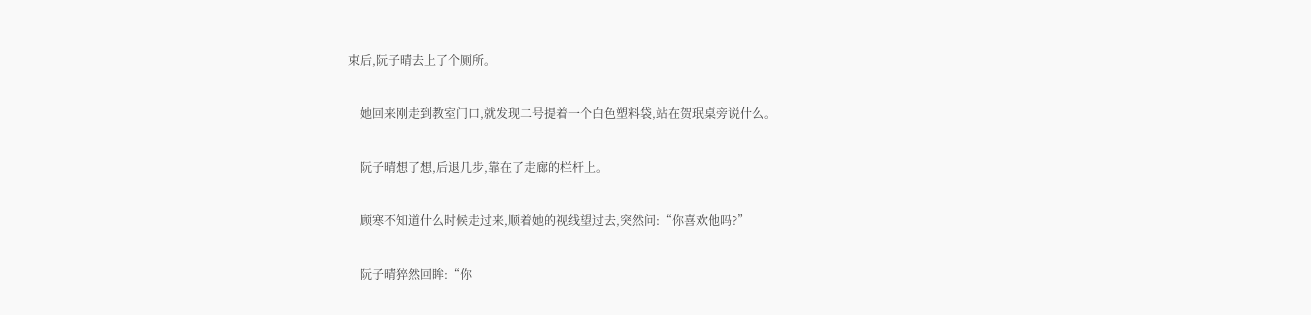束后,阮子晴去上了个厕所。

    她回来刚走到教室门口,就发现二号提着一个白色塑料袋,站在贺珉桌旁说什么。

    阮子晴想了想,后退几步,靠在了走廊的栏杆上。

    顾寒不知道什么时候走过来,顺着她的视线望过去,突然问:“你喜欢他吗?”

    阮子晴猝然回眸:“你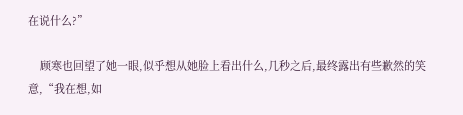在说什么?”

    顾寒也回望了她一眼,似乎想从她脸上看出什么,几秒之后,最终露出有些歉然的笑意,“我在想,如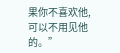果你不喜欢他,可以不用见他的。”